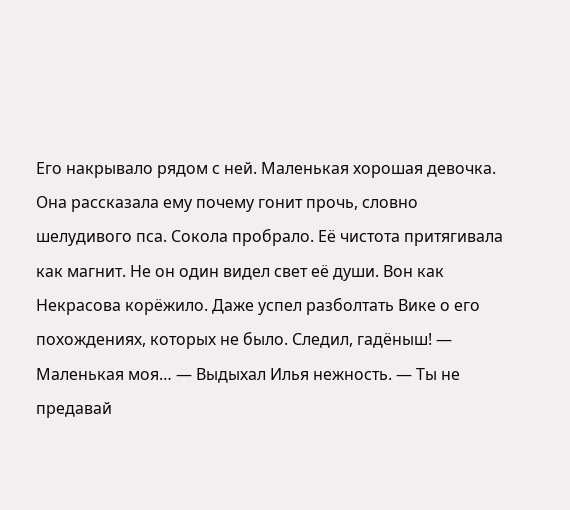Его накрывало рядом с ней. Маленькая хорошая девочка. Она рассказала ему почему гонит прочь, словно шелудивого пса. Сокола пробрало. Её чистота притягивала как магнит. Не он один видел свет её души. Вон как Некрасова корёжило. Даже успел разболтать Вике о его похождениях, которых не было. Следил, гадёныш! — Маленькая моя… — Выдыхал Илья нежность. — Ты не предавай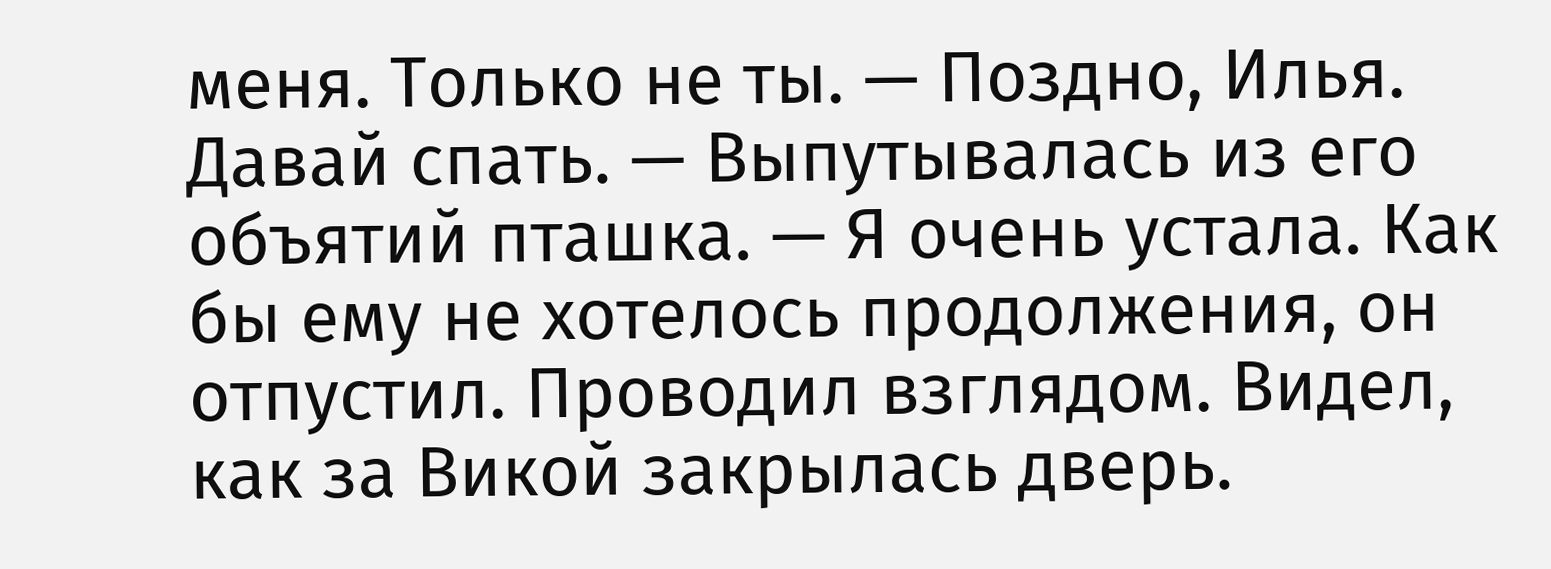меня. Только не ты. — Поздно, Илья. Давай спать. — Выпутывалась из его объятий пташка. — Я очень устала. Как бы ему не хотелось продолжения, он отпустил. Проводил взглядом. Видел, как за Викой закрылась дверь.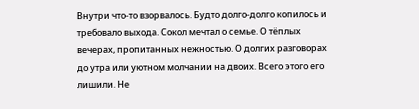Внутри что-то взорвалось. Будто долго-долго копилось и требовало выхода. Сокол мечтал о семье. О тёплых вечерах, пропитанных нежностью. О долгих разговорах до утра или уютном молчании на двоих. Всего этого его лишили. Не